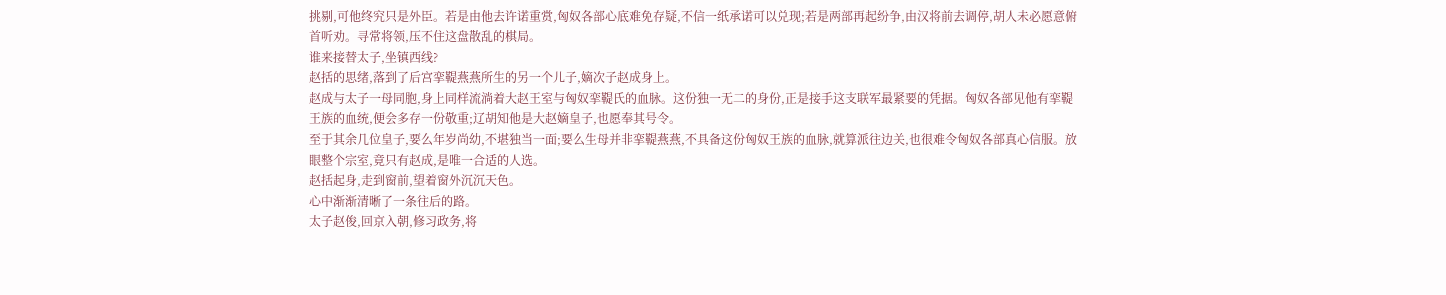挑剔,可他终究只是外臣。若是由他去许诺重赏,匈奴各部心底难免存疑,不信一纸承诺可以兑现;若是两部再起纷争,由汉将前去调停,胡人未必愿意俯首听劝。寻常将领,压不住这盘散乱的棋局。
谁来接替太子,坐镇西线?
赵括的思绪,落到了后宫挛鞮燕燕所生的另一个儿子,嫡次子赵成身上。
赵成与太子一母同胞,身上同样流淌着大赵王室与匈奴挛鞮氏的血脉。这份独一无二的身份,正是接手这支联军最紧要的凭据。匈奴各部见他有挛鞮王族的血统,便会多存一份敬重;辽胡知他是大赵嫡皇子,也愿奉其号令。
至于其余几位皇子,要么年岁尚幼,不堪独当一面;要么生母并非挛鞮燕燕,不具备这份匈奴王族的血脉,就算派往边关,也很难令匈奴各部真心信服。放眼整个宗室,竟只有赵成,是唯一合适的人选。
赵括起身,走到窗前,望着窗外沉沉天色。
心中渐渐清晰了一条往后的路。
太子赵俊,回京入朝,修习政务,将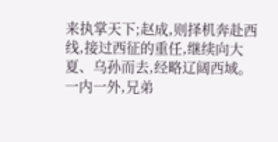来执掌天下;赵成,则择机奔赴西线,接过西征的重任,继续向大夏、乌孙而去,经略辽阔西域。
一内一外,兄弟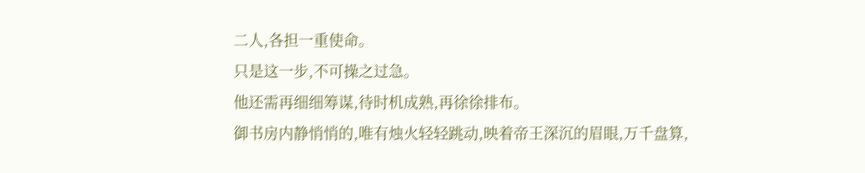二人,各担一重使命。
只是这一步,不可操之过急。
他还需再细细筹谋,待时机成熟,再徐徐排布。
御书房内静悄悄的,唯有烛火轻轻跳动,映着帝王深沉的眉眼,万千盘算,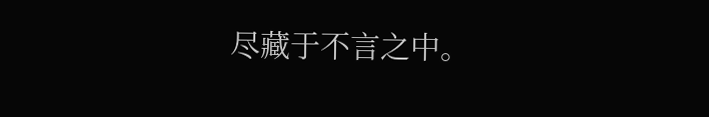尽藏于不言之中。